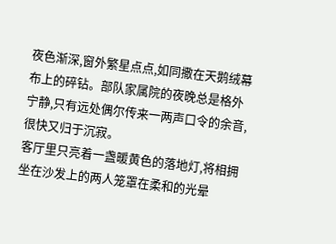夜色渐深,窗外繁星点点,如同撒在天鹅绒幕布上的碎钻。部队家属院的夜晚总是格外宁静,只有远处偶尔传来一两声口令的余音,很快又归于沉寂。
客厅里只亮着一盏暖黄色的落地灯,将相拥坐在沙发上的两人笼罩在柔和的光晕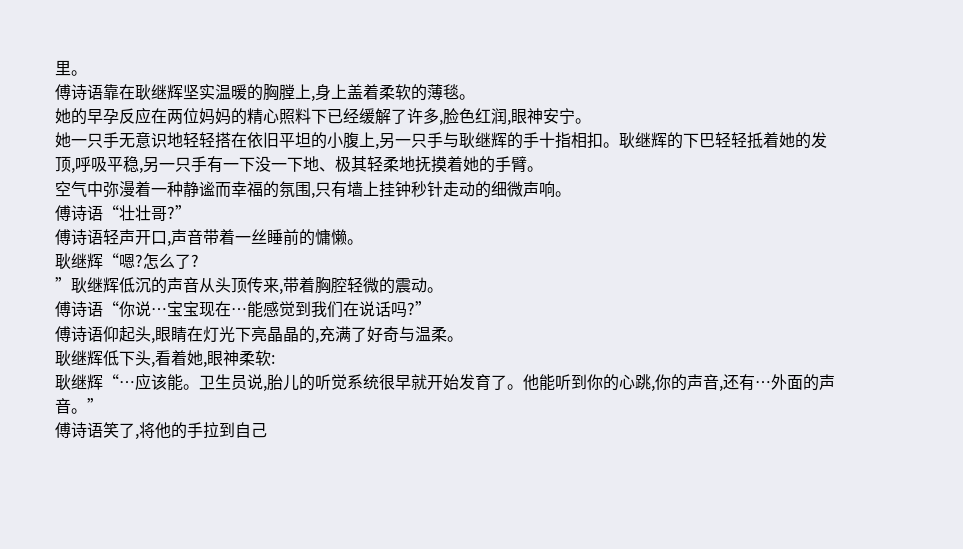里。
傅诗语靠在耿继辉坚实温暖的胸膛上,身上盖着柔软的薄毯。
她的早孕反应在两位妈妈的精心照料下已经缓解了许多,脸色红润,眼神安宁。
她一只手无意识地轻轻搭在依旧平坦的小腹上,另一只手与耿继辉的手十指相扣。耿继辉的下巴轻轻抵着她的发顶,呼吸平稳,另一只手有一下没一下地、极其轻柔地抚摸着她的手臂。
空气中弥漫着一种静谧而幸福的氛围,只有墙上挂钟秒针走动的细微声响。
傅诗语“壮壮哥?”
傅诗语轻声开口,声音带着一丝睡前的慵懒。
耿继辉“嗯?怎么了?
”耿继辉低沉的声音从头顶传来,带着胸腔轻微的震动。
傅诗语“你说…宝宝现在…能感觉到我们在说话吗?”
傅诗语仰起头,眼睛在灯光下亮晶晶的,充满了好奇与温柔。
耿继辉低下头,看着她,眼神柔软:
耿继辉“…应该能。卫生员说,胎儿的听觉系统很早就开始发育了。他能听到你的心跳,你的声音,还有…外面的声音。”
傅诗语笑了,将他的手拉到自己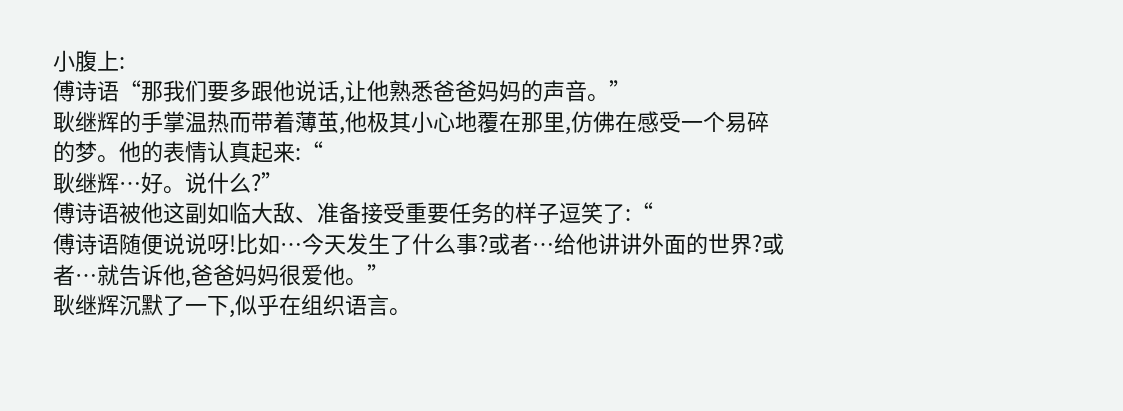小腹上:
傅诗语“那我们要多跟他说话,让他熟悉爸爸妈妈的声音。”
耿继辉的手掌温热而带着薄茧,他极其小心地覆在那里,仿佛在感受一个易碎的梦。他的表情认真起来:“
耿继辉…好。说什么?”
傅诗语被他这副如临大敌、准备接受重要任务的样子逗笑了:“
傅诗语随便说说呀!比如…今天发生了什么事?或者…给他讲讲外面的世界?或者…就告诉他,爸爸妈妈很爱他。”
耿继辉沉默了一下,似乎在组织语言。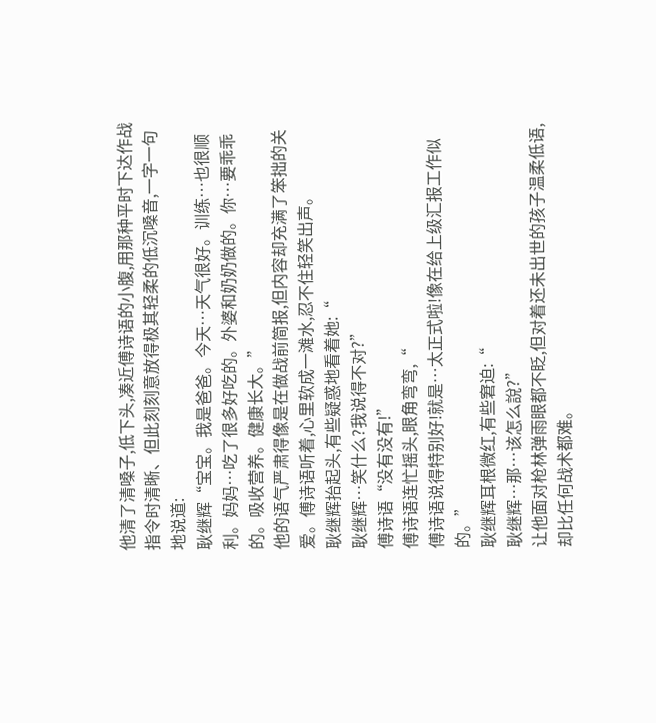他清了清嗓子,低下头,凑近傅诗语的小腹,用那种平时下达作战指令时清晰、但此刻刻意放得极其轻柔的低沉嗓音,一字一句地说道:
耿继辉“宝宝。我是爸爸。今天…天气很好。训练…也很顺利。妈妈…吃了很多好吃的。外婆和奶奶做的。你…要乖乖的。吸收营养。健康长大。”
他的语气严肃得像是在做战前简报,但内容却充满了笨拙的关爱。傅诗语听着,心里软成一滩水,忍不住轻笑出声。
耿继辉抬起头,有些疑惑地看着她:“
耿继辉…笑什么?我说得不对?”
傅诗语“没有没有!”
傅诗语连忙摇头,眼角弯弯,“
傅诗语说得特别好!就是…太正式啦!像在给上级汇报工作似的。”
耿继辉耳根微红,有些窘迫:“
耿继辉…那…该怎么說?”
让他面对枪林弹雨眼都不眨,但对着还未出世的孩子温柔低语,却比任何战术都难。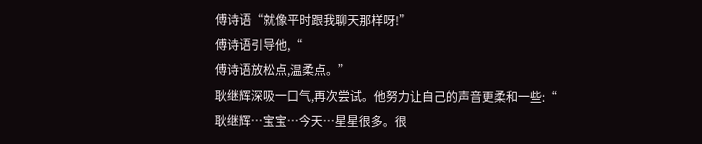傅诗语“就像平时跟我聊天那样呀!”
傅诗语引导他,“
傅诗语放松点,温柔点。”
耿继辉深吸一口气,再次尝试。他努力让自己的声音更柔和一些:“
耿继辉…宝宝…今天…星星很多。很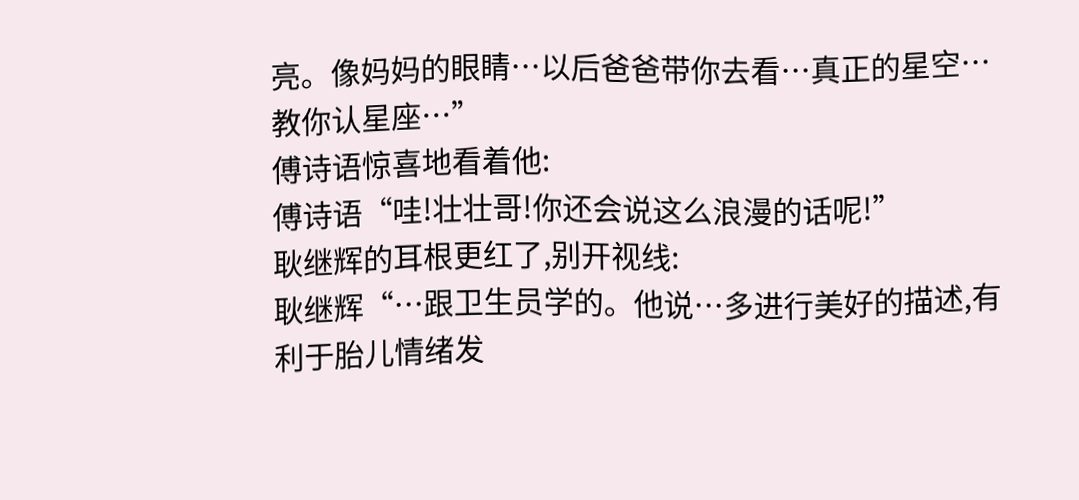亮。像妈妈的眼睛…以后爸爸带你去看…真正的星空…教你认星座…”
傅诗语惊喜地看着他:
傅诗语“哇!壮壮哥!你还会说这么浪漫的话呢!”
耿继辉的耳根更红了,别开视线:
耿继辉“…跟卫生员学的。他说…多进行美好的描述,有利于胎儿情绪发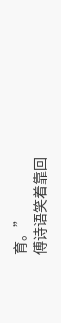育。”
傅诗语笑着靠回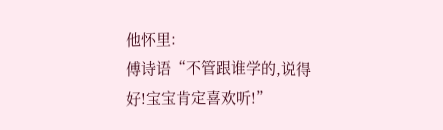他怀里:
傅诗语“不管跟谁学的,说得好!宝宝肯定喜欢听!”